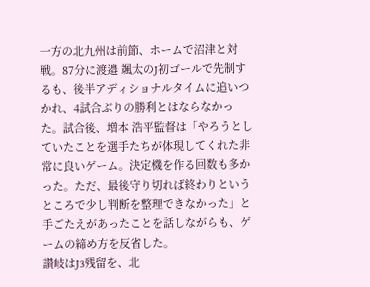一方の北九州は前節、ホームで沼津と対戦。87分に渡邉 颯太のJ初ゴールで先制するも、後半アディショナルタイムに追いつかれ、4試合ぶりの勝利とはならなかった。試合後、増本 浩平監督は「やろうとしていたことを選手たちが体現してくれた非常に良いゲーム。決定機を作る回数も多かった。ただ、最後守り切れば終わりというところで少し判断を整理できなかった」と手ごたえがあったことを話しながらも、ゲームの締め方を反省した。
讃岐はJ3残留を、北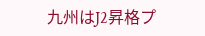九州はJ2昇格プ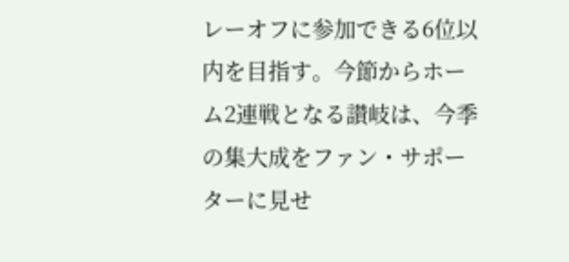レーオフに参加できる6位以内を目指す。今節からホーム2連戦となる讃岐は、今季の集大成をファン・サポーターに見せ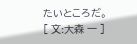たいところだ。
[ 文:大森 一 ]